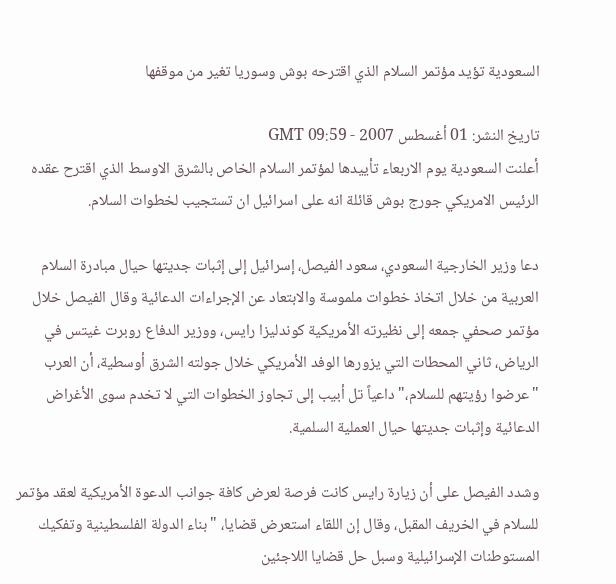السعودية تؤيد مؤتمر السلام الذي اقترحه بوش وسوريا تغير من موقفها

تاريخ النشر: 01 أغسطس 2007 - 09:59 GMT
أعلنت السعودية يوم الاربعاء تأييدها لمؤتمر السلام الخاص بالشرق الاوسط الذي اقترح عقده الرئيس الامريكي جورج بوش قائلة انه على اسرائيل ان تستجيب لخطوات السلام.

دعا وزير الخارجية السعودي، سعود الفيصل، إسرائيل إلى إثبات جديتها حيال مبادرة السلام العربية من خلال اتخاذ خطوات ملموسة والابتعاد عن الإجراءات الدعائية وقال الفيصل خلال مؤتمر صحفي جمعه إلى نظيرته الأمريكية كوندليزا رايس، ووزير الدفاع روبرت غيتس في الرياض، ثاني المحطات التي يزورها الوفد الأمريكي خلال جولته الشرق أوسطية، أن العرب "عرضوا رؤيتهم للسلام،" داعياً تل أبيب إلى تجاوز الخطوات التي لا تخدم سوى الأغراض الدعائية وإثبات جديتها حيال العملية السلمية.

وشدد الفيصل على أن زيارة رايس كانت فرصة لعرض كافة جوانب الدعوة الأمريكية لعقد مؤتمر للسلام في الخريف المقبل، وقال إن اللقاء استعرض قضايا، "بناء الدولة الفلسطينية وتفكيك المستوطنات الإسرائيلية وسبل حل قضايا اللاجئين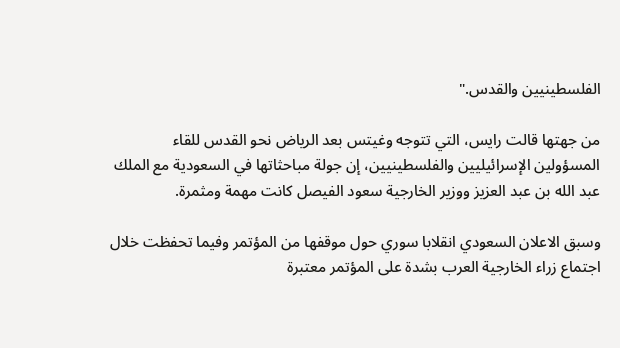الفلسطينيين والقدس."

من جهتها قالت رايس، التي تتوجه وغيتس بعد الرياض نحو القدس للقاء المسؤولين الإسرائيليين والفلسطينيين، إن جولة مباحثاتها في السعودية مع الملك عبد الله بن عبد العزيز ووزير الخارجية سعود الفيصل كانت مهمة ومثمرة.

وسبق الاعلان السعودي انقلابا سوري حول موقفها من المؤتمر وفيما تحفظت خلال اجتماع زراء الخارجية العرب بشدة على المؤتمر معتبرة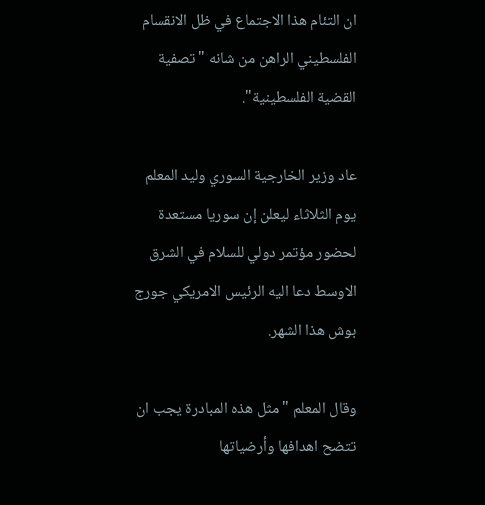ان التئام هذا الاجتماع في ظل الانقسام الفلسطيني الراهن من شانه "تصفية القضية الفلسطينية".

عاد وزير الخارجية السوري وليد المعلم يوم الثلاثاء ليعلن إن سوريا مستعدة لحضور مؤتمر دولي للسلام في الشرق الاوسط دعا اليه الرئيس الامريكي جورج بوش هذا الشهر.

وقال المعلم "مثل هذه المبادرة يجب ان تتضح اهدافها وأرضياتها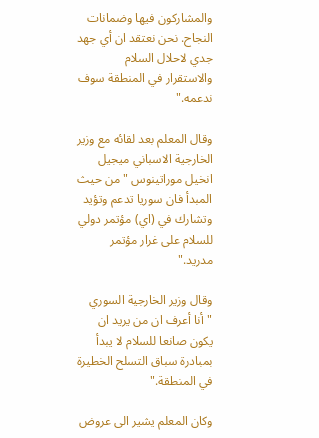والمشاركون فيها وضمانات النجاح. نحن نعتقد ان أي جهد جدي لاحلال السلام والاستقرار في المنطقة سوف ندعمه."

وقال المعلم بعد لقائه مع وزير الخارجية الاسباني ميجيل انخيل موراتينوس " من حيث المبدأ فان سوريا تدعم وتؤيد وتشارك في (اي) مؤتمر دولي للسلام على غرار مؤتمر مدريد."

وقال وزير الخارجية السوري "أنا أعرف ان من يريد ان يكون صانعا للسلام لا يبدأ بمبادرة سباق التسلح الخطيرة في المنطقة."

وكان المعلم يشير الى عروض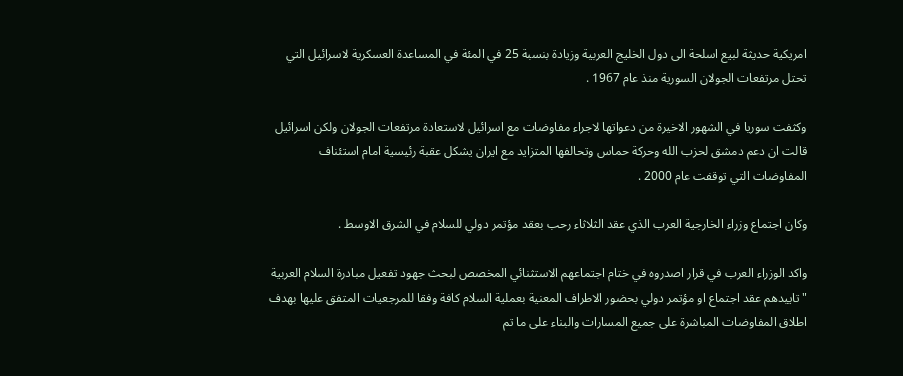امريكية حديثة لبيع اسلحة الى دول الخليج العربية وزيادة بنسبة 25 في المئة في المساعدة العسكرية لاسرائيل التي تحتل مرتفعات الجولان السورية منذ عام 1967 .

وكثفت سوريا في الشهور الاخيرة من دعواتها لاجراء مفاوضات مع اسرائيل لاستعادة مرتفعات الجولان ولكن اسرائيل قالت ان دعم دمشق لحزب الله وحركة حماس وتحالفها المتزايد مع ايران يشكل عقبة رئيسية امام استئناف المفاوضات التي توقفت عام 2000 .

وكان اجتماع وزراء الخارجية العرب الذي عقد الثلاثاء رحب بعقد مؤتمر دولي للسلام في الشرق الاوسط .

واكد الوزراء العرب في قرار اصدروه في ختام اجتماعهم الاستثنائي المخصص لبحث جهود تفعيل مبادرة السلام العربية "تاييدهم عقد اجتماع او مؤتمر دولي بحضور الاطراف المعنية بعملية السلام كافة وفقا للمرجعيات المتفق عليها بهدف اطلاق المفاوضات المباشرة على جميع المسارات والبناء على ما تم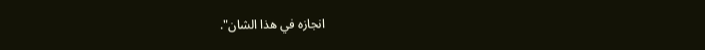انجازه في هذا الشان".